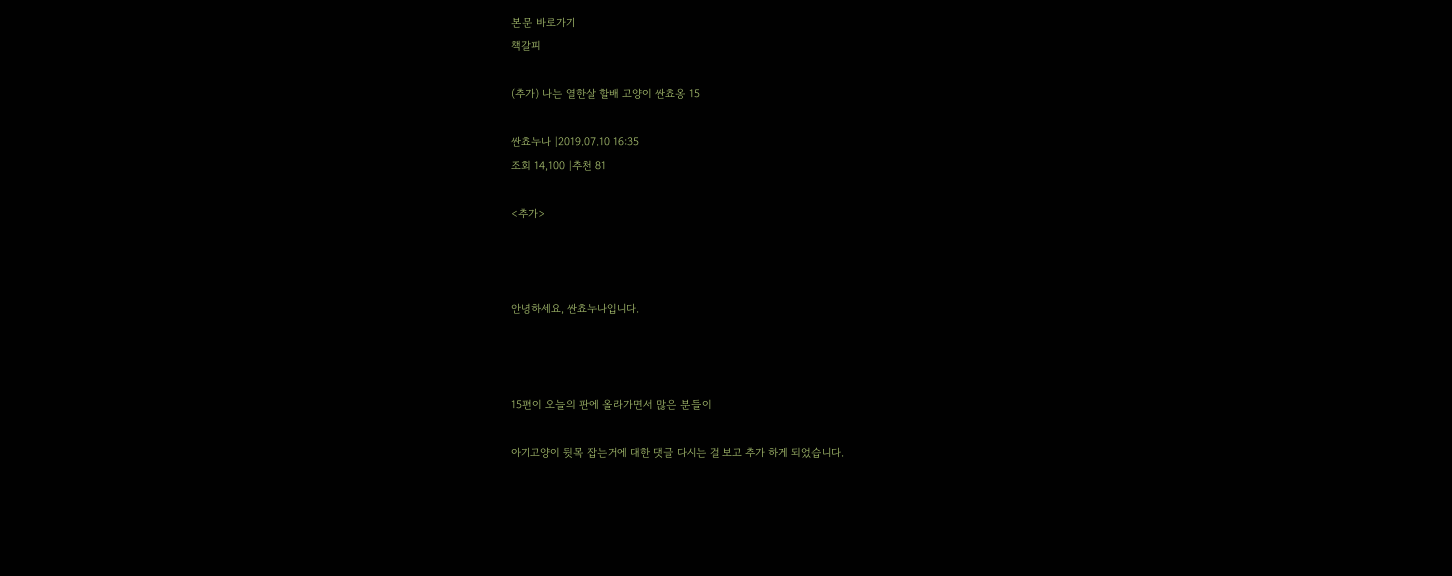본문 바로가기
책갈피

(추가) 나는 열한살 할배 고양이 싼쵸옹 15

싼쵸누나 |2019.07.10 16:35
조회 14,100 |추천 81

<추가>



안녕하세요, 싼쵸누나입니다.



15편이 오늘의 판에 올라가면서 많은 분들이

아기고양이 뒷목 잡는거에 대한 댓글 다시는 걸 보고 추가 하게 되었습니다.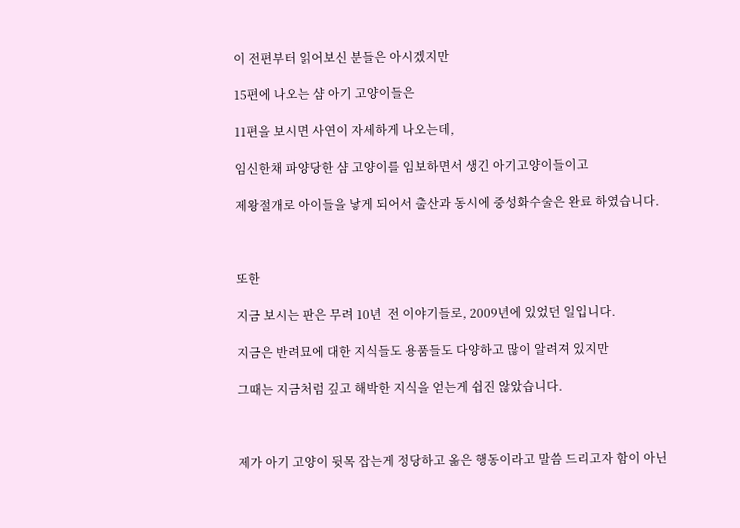이 전편부터 읽어보신 분들은 아시겠지만

15편에 나오는 샴 아기 고양이들은

11편을 보시면 사연이 자세하게 나오는데,

임신한채 파양당한 샴 고양이를 임보하면서 생긴 아기고양이들이고

제왕절개로 아이들을 낳게 되어서 출산과 동시에 중성화수술은 완료 하였습니다.



또한

지금 보시는 판은 무려 10년  전 이야기들로, 2009년에 있었던 일입니다.

지금은 반려묘에 대한 지식들도 용품들도 다양하고 많이 알려져 있지만

그때는 지금처럼 깊고 해박한 지식을 얻는게 쉽진 않았습니다.



제가 아기 고양이 뒷목 잡는게 정당하고 옮은 행동이라고 말씀 드리고자 함이 아닌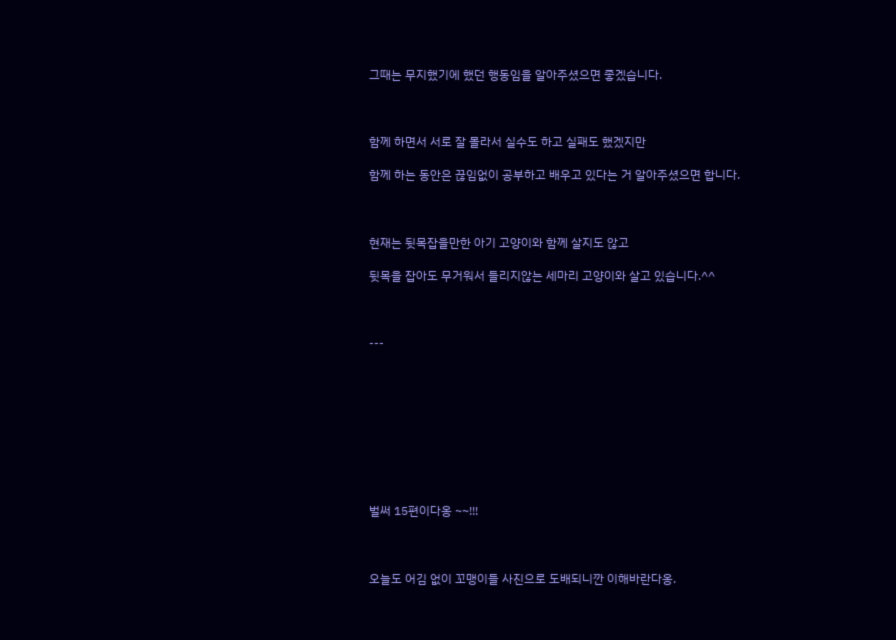그때는 무지했기에 했던 행동임을 알아주셨으면 좋겠습니다.



함께 하면서 서로 잘 몰라서 실수도 하고 실패도 했겠지만

함께 하는 동안은 끊임없이 공부하고 배우고 있다는 거 알아주셨으면 합니다.



현재는 뒷목잡을만한 아기 고양이와 함께 살지도 않고

뒷목을 잡아도 무거워서 들리지않는 세마리 고양이와 살고 있습니다.^^



---









벌써 15편이다옹 ~~!!!



오늘도 어김 없이 꼬맹이들 사진으로 도배되니깐 이해바란다옹.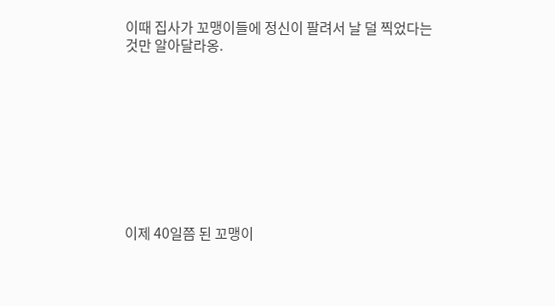이때 집사가 꼬맹이들에 정신이 팔려서 날 덜 찍었다는 것만 알아달라옹.









이제 40일쯤 된 꼬맹이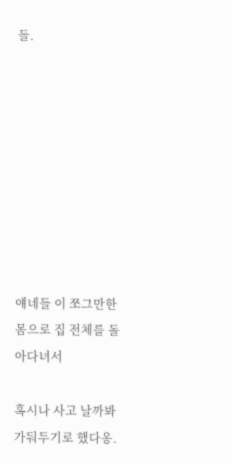들.









얘네들 이 쪼그만한 몸으로 집 전체를 돌아다녀서

혹시나 사고 날까봐 가둬두기로 했다옹.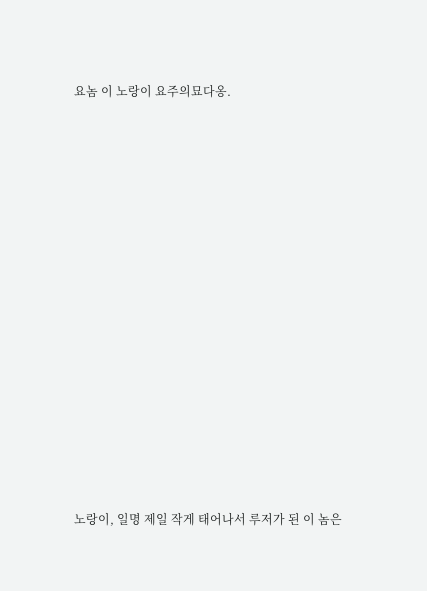요놈 이 노랑이 요주의묘다옹.















노랑이, 일명 제일 작게 태어나서 루저가 된 이 놈은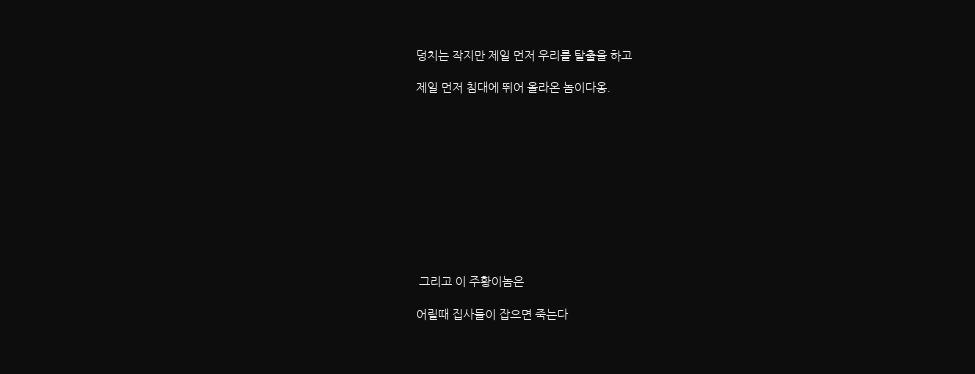덩치는 작지만 제일 먼저 우리를 탈출을 하고

제일 먼저 침대에 뛰어 올라온 놈이다옹.











 그리고 이 주황이놈은

어릴때 집사들이 잡으면 죽는다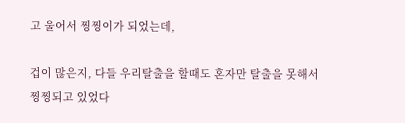고 울어서 찡찡이가 되었는데,

겁이 많은지, 다들 우리탈출을 할때도 혼자만 탈출을 못해서 찡찡되고 있었다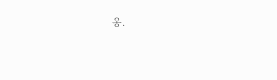옹.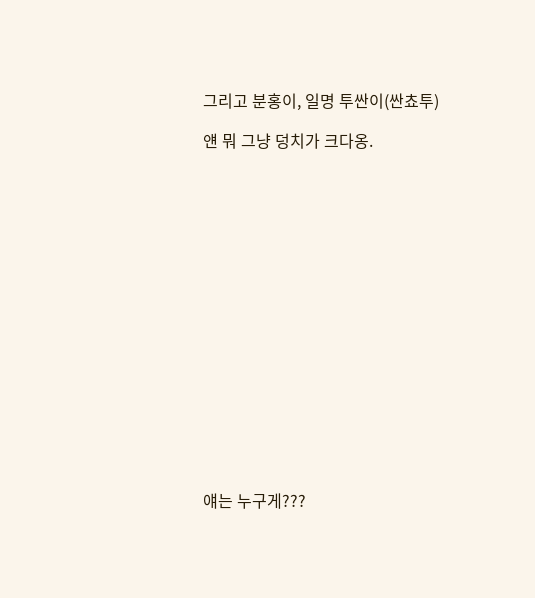그리고 분홍이, 일명 투싼이(싼쵸투)

얜 뭐 그냥 덩치가 크다옹.

















얘는 누구게???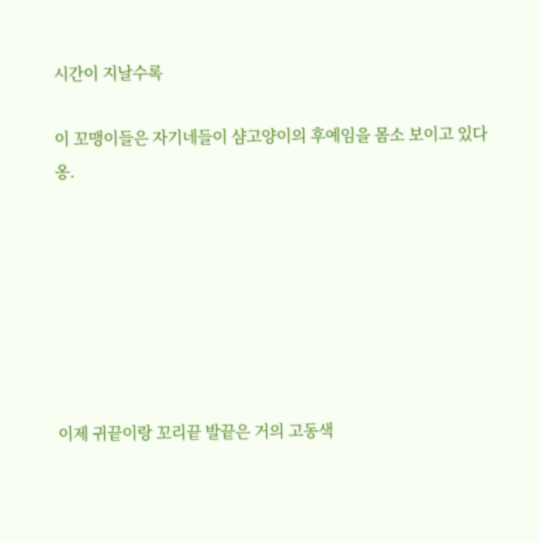시간이 지날수록

이 꼬맹이들은 자기네들이 샴고양이의 후예임을 몸소 보이고 있다옹.







이제 귀끝이랑 꼬리끝 발끝은 거의 고동색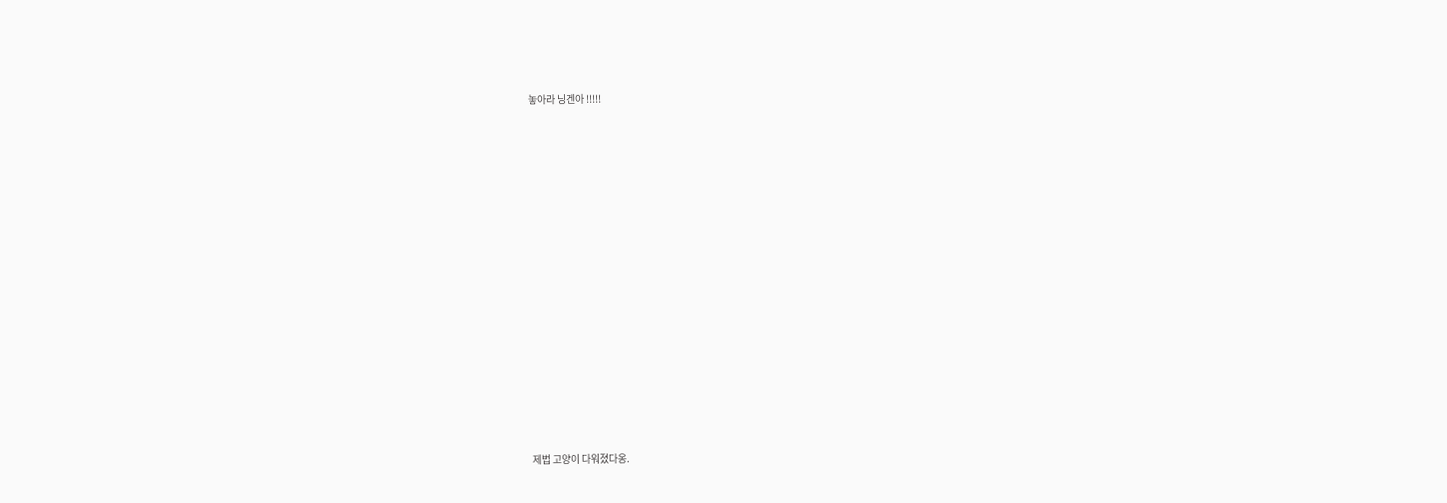놓아라 닝겐아 !!!!!























제법 고양이 다워졌다옹.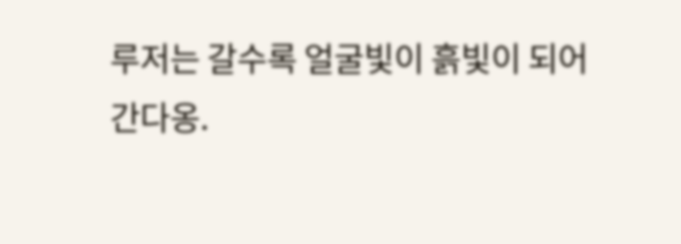루저는 갈수록 얼굴빛이 흙빛이 되어간다옹.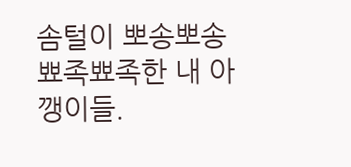솜털이 뽀송뽀송 뾰족뾰족한 내 아깽이들.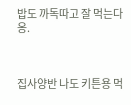밥도 까독따고 잘 먹는다옹.



집사양반 나도 키튼용 먹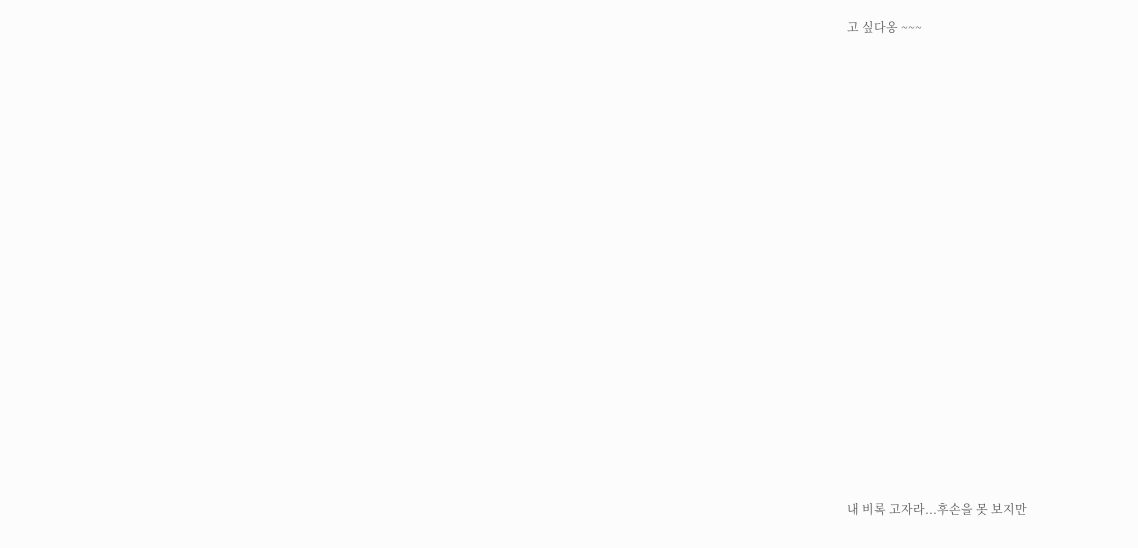고 싶다옹 ~~~

















내 비록 고자라...후손을 못 보지만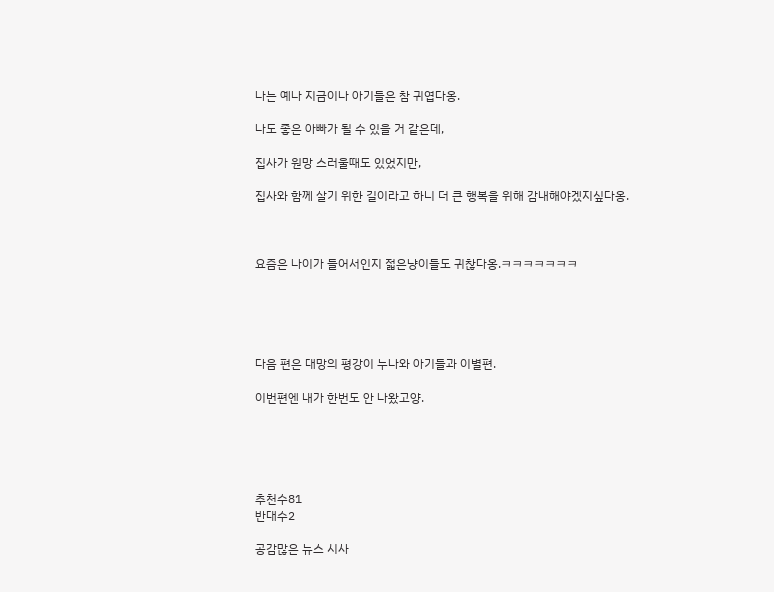나는 예나 지금이나 아기들은 참 귀엽다옹.

나도 좋은 아빠가 될 수 있을 거 같은데,

집사가 원망 스러울때도 있었지만,

집사와 함께 살기 위한 길이라고 하니 더 큰 행복을 위해 감내해야겠지싶다옹.



요즘은 나이가 들어서인지 젋은냥이들도 귀찮다옹.ㅋㅋㅋㅋㅋㅋㅋ





다음 편은 대망의 평강이 누나와 아기들과 이별편.

이번편엔 내가 한번도 안 나왔고양.





추천수81
반대수2

공감많은 뉴스 시사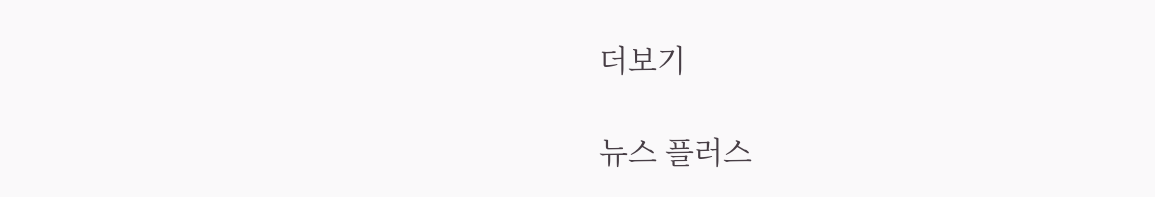더보기

뉴스 플러스